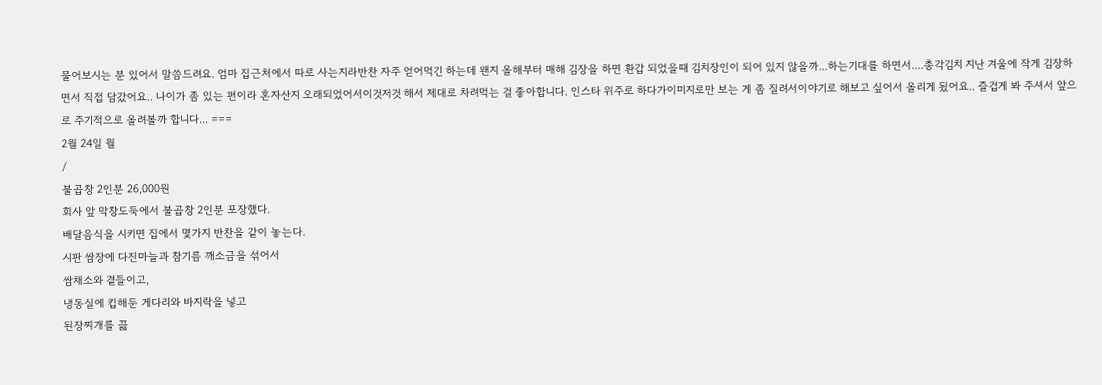물어보시는 분 있어서 말씀드려요. 엄마 집근처에서 따로 사는지라반찬 자주 얻어먹긴 하는데 왠지 올해부터 매해 김장을 하면 환갑 되었을때 김치장인이 되어 있지 않을까...하는기대를 하면서....총각김치 지난 겨울에 작게 김장하면서 직접 담갔어요.. 나이가 좀 있는 편이라 혼자산지 오래되었어서이것저것 해서 제대로 차려먹는 걸 좋아합니다. 인스타 위주로 하다가이미지로만 보는 게 좀 질려서이야기로 해보고 싶어서 올리게 됬어요.. 즐겁게 봐 주셔서 앞으로 주기적으로 올려볼까 합니다... ===
2월 24일 월
/
불곱창 2인분 26,000원
회사 앞 막창도둑에서 불곱창 2인분 포장했다.
배달음식을 시키면 집에서 몇가지 반찬을 같이 놓는다.
시판 쌈장에 다진마늘과 참기름 깨소금을 섞어서
쌈채소와 곁들이고,
냉동실에 킵해둔 게다리와 바지락을 넣고
된장찌개를 끓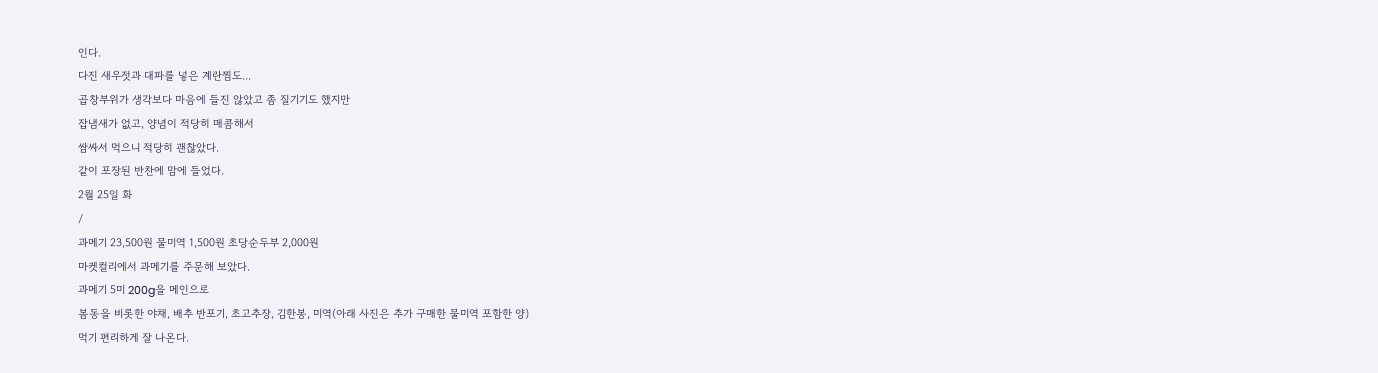인다.
다진 새우젓과 대파를 넣은 계란찜도...
곱창부위가 생각보다 마음에 들진 않았고 좀 질기기도 했지만
잡냄새가 없고, 양념이 적당히 매콤해서
쌈싸서 먹으니 적당히 괜찮았다.
같이 포장된 반찬에 맘에 들었다.
2월 25일 화
/
과메기 23,500원 물미역 1,500원 초당순두부 2,000원
마켓컬리에서 과메기를 주문해 보았다.
과메기 5미 200g을 메인으로
봄동을 비롯한 야채, 배추 반포기, 초고추장, 김한봉, 미역(아래 사진은 추가 구매한 물미역 포함한 양)
먹기 편리하게 잘 나온다.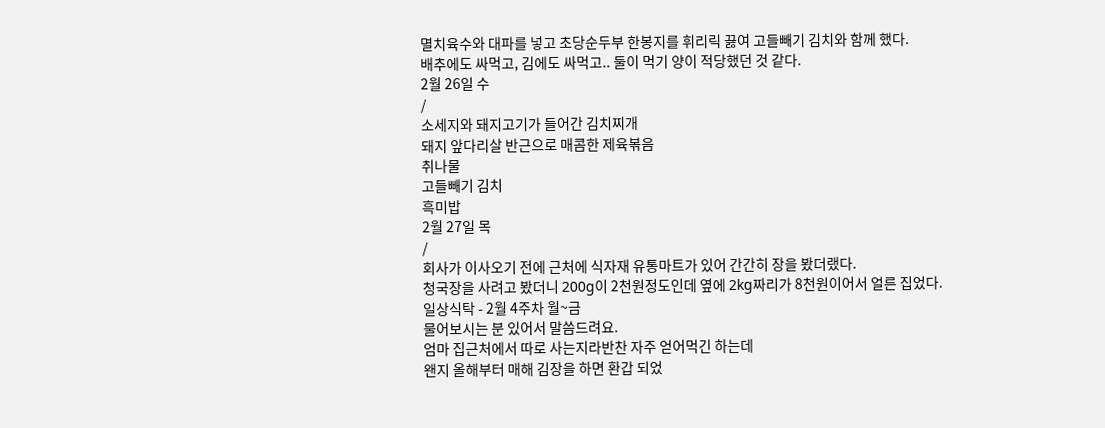멸치육수와 대파를 넣고 초당순두부 한봉지를 휘리릭 끓여 고들빼기 김치와 함께 했다.
배추에도 싸먹고, 김에도 싸먹고.. 둘이 먹기 양이 적당했던 것 같다.
2월 26일 수
/
소세지와 돼지고기가 들어간 김치찌개
돼지 앞다리살 반근으로 매콤한 제육볶음
취나물
고들빼기 김치
흑미밥
2월 27일 목
/
회사가 이사오기 전에 근처에 식자재 유통마트가 있어 간간히 장을 봤더랬다.
청국장을 사려고 봤더니 200g이 2천원정도인데 옆에 2kg짜리가 8천원이어서 얼른 집었다.
일상식탁 - 2월 4주차 월~금
물어보시는 분 있어서 말씀드려요.
엄마 집근처에서 따로 사는지라반찬 자주 얻어먹긴 하는데
왠지 올해부터 매해 김장을 하면 환갑 되었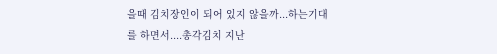을때 김치장인이 되어 있지 않을까...하는기대를 하면서....총각김치 지난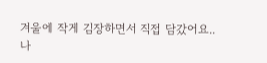겨울에 작게 김장하면서 직접 담갔어요..
나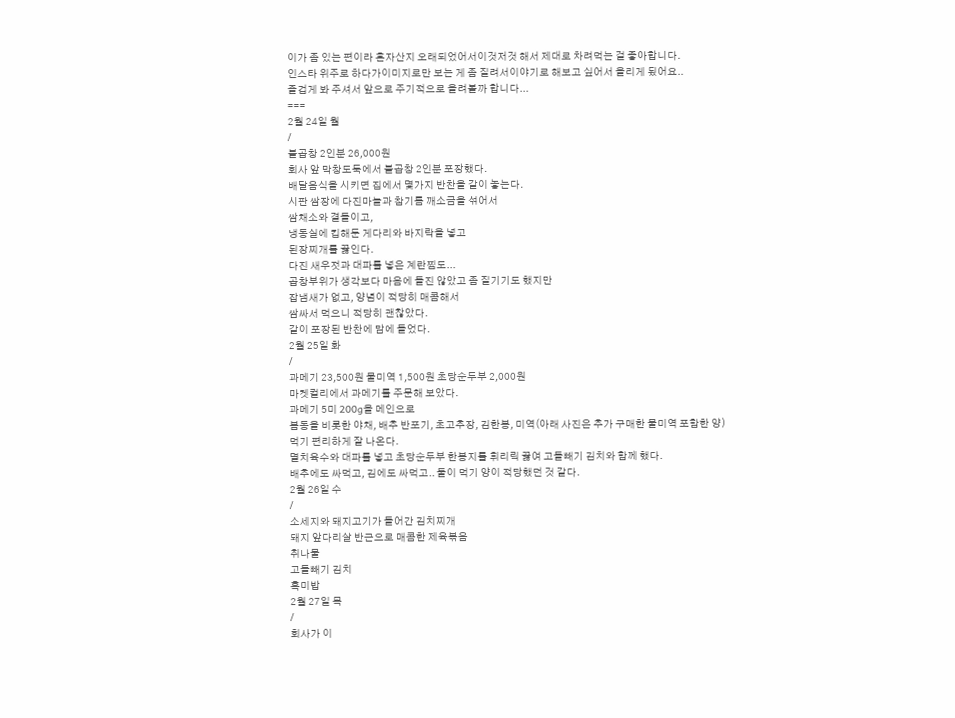이가 좀 있는 편이라 혼자산지 오래되었어서이것저것 해서 제대로 차려먹는 걸 좋아합니다.
인스타 위주로 하다가이미지로만 보는 게 좀 질려서이야기로 해보고 싶어서 올리게 됬어요..
즐겁게 봐 주셔서 앞으로 주기적으로 올려볼까 합니다...
===
2월 24일 월
/
불곱창 2인분 26,000원
회사 앞 막창도둑에서 불곱창 2인분 포장했다.
배달음식을 시키면 집에서 몇가지 반찬을 같이 놓는다.
시판 쌈장에 다진마늘과 참기름 깨소금을 섞어서
쌈채소와 곁들이고,
냉동실에 킵해둔 게다리와 바지락을 넣고
된장찌개를 끓인다.
다진 새우젓과 대파를 넣은 계란찜도...
곱창부위가 생각보다 마음에 들진 않았고 좀 질기기도 했지만
잡냄새가 없고, 양념이 적당히 매콤해서
쌈싸서 먹으니 적당히 괜찮았다.
같이 포장된 반찬에 맘에 들었다.
2월 25일 화
/
과메기 23,500원 물미역 1,500원 초당순두부 2,000원
마켓컬리에서 과메기를 주문해 보았다.
과메기 5미 200g을 메인으로
봄동을 비롯한 야채, 배추 반포기, 초고추장, 김한봉, 미역(아래 사진은 추가 구매한 물미역 포함한 양)
먹기 편리하게 잘 나온다.
멸치육수와 대파를 넣고 초당순두부 한봉지를 휘리릭 끓여 고들빼기 김치와 함께 했다.
배추에도 싸먹고, 김에도 싸먹고.. 둘이 먹기 양이 적당했던 것 같다.
2월 26일 수
/
소세지와 돼지고기가 들어간 김치찌개
돼지 앞다리살 반근으로 매콤한 제육볶음
취나물
고들빼기 김치
흑미밥
2월 27일 목
/
회사가 이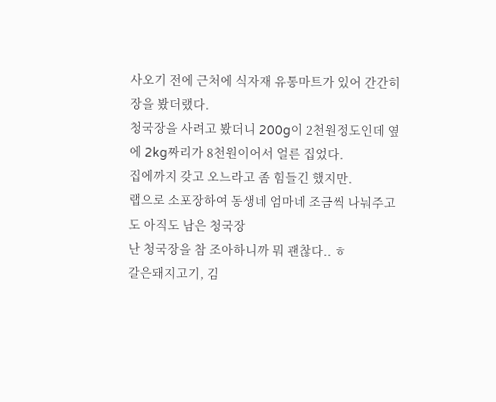사오기 전에 근처에 식자재 유통마트가 있어 간간히 장을 봤더랬다.
청국장을 사려고 봤더니 200g이 2천원정도인데 옆에 2kg짜리가 8천원이어서 얼른 집었다.
집에까지 갖고 오느라고 좀 힘들긴 했지만.
랩으로 소포장하여 동생네 엄마네 조금씩 나눠주고도 아직도 남은 청국장
난 청국장을 참 조아하니까 뭐 괜찮다.. ㅎ
갈은돼지고기, 김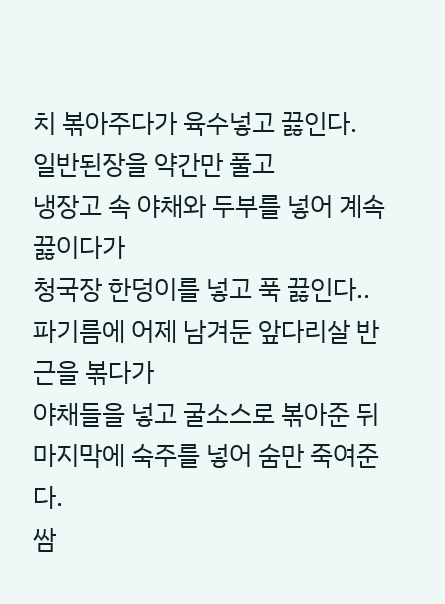치 볶아주다가 육수넣고 끓인다.
일반된장을 약간만 풀고
냉장고 속 야채와 두부를 넣어 계속 끓이다가
청국장 한덩이를 넣고 푹 끓인다..
파기름에 어제 남겨둔 앞다리살 반근을 볶다가
야채들을 넣고 굴소스로 볶아준 뒤
마지막에 숙주를 넣어 숨만 죽여준다.
쌈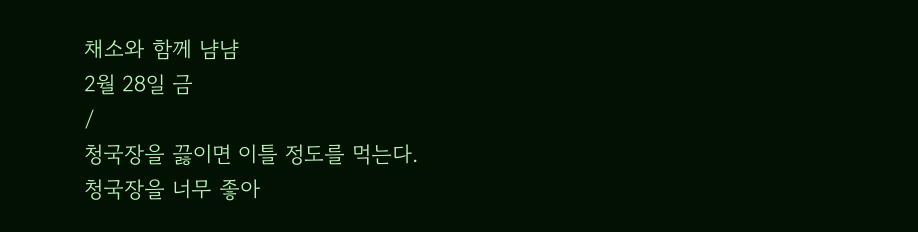채소와 함께 냠냠
2월 28일 금
/
청국장을 끓이면 이틀 정도를 먹는다.
청국장을 너무 좋아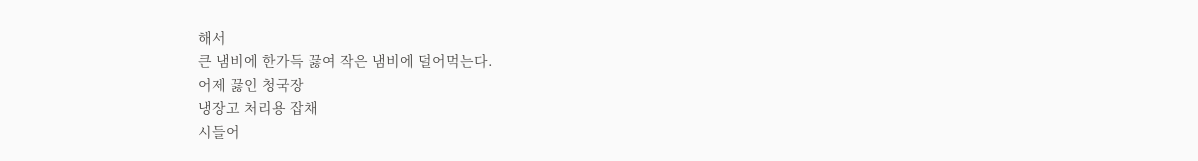해서
큰 냄비에 한가득 끓여 작은 냄비에 덜어먹는다.
어제 끓인 청국장
냉장고 처리용 잡채
시들어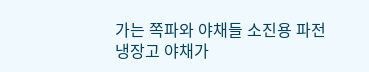가는 쪽파와 야채들 소진용 파전
냉장고 야채가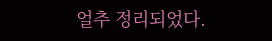얼추 정리되었다.